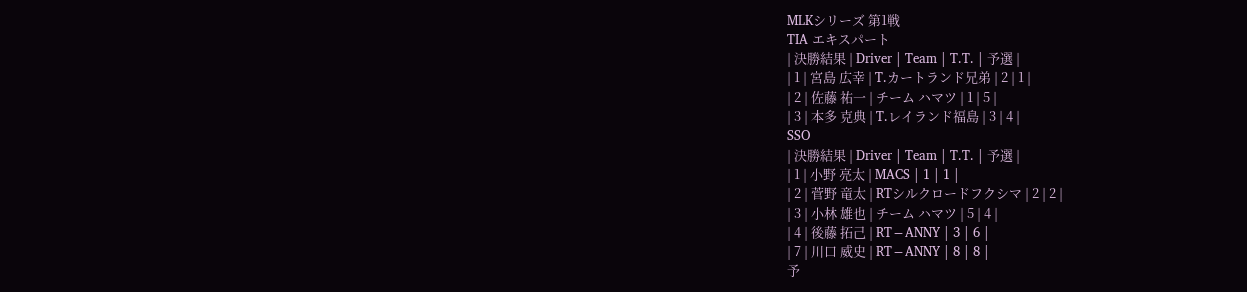MLKシリーズ 第1戦
TIA エキスパート
| 決勝結果 | Driver | Team | T.T. | 予選 |
| 1 | 宮島 広幸 | T.カートランド兄弟 | 2 | 1 |
| 2 | 佐藤 祐一 | チーム ハマツ | 1 | 5 |
| 3 | 本多 克典 | T.レイランド福島 | 3 | 4 |
SSO
| 決勝結果 | Driver | Team | T.T. | 予選 |
| 1 | 小野 亮太 | MACS | 1 | 1 |
| 2 | 菅野 竜太 | RTシルクロードフクシマ | 2 | 2 |
| 3 | 小林 雄也 | チーム ハマツ | 5 | 4 |
| 4 | 後藤 拓己 | RT−ANNY | 3 | 6 |
| 7 | 川口 威史 | RT−ANNY | 8 | 8 |
予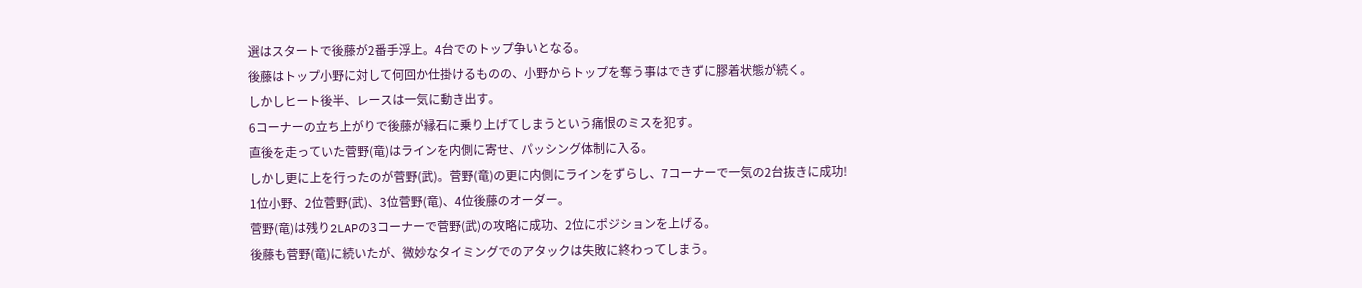選はスタートで後藤が2番手浮上。4台でのトップ争いとなる。
後藤はトップ小野に対して何回か仕掛けるものの、小野からトップを奪う事はできずに膠着状態が続く。
しかしヒート後半、レースは一気に動き出す。
6コーナーの立ち上がりで後藤が縁石に乗り上げてしまうという痛恨のミスを犯す。
直後を走っていた菅野(竜)はラインを内側に寄せ、パッシング体制に入る。
しかし更に上を行ったのが菅野(武)。菅野(竜)の更に内側にラインをずらし、7コーナーで一気の2台抜きに成功!
1位小野、2位菅野(武)、3位菅野(竜)、4位後藤のオーダー。
菅野(竜)は残り2LAPの3コーナーで菅野(武)の攻略に成功、2位にポジションを上げる。
後藤も菅野(竜)に続いたが、微妙なタイミングでのアタックは失敗に終わってしまう。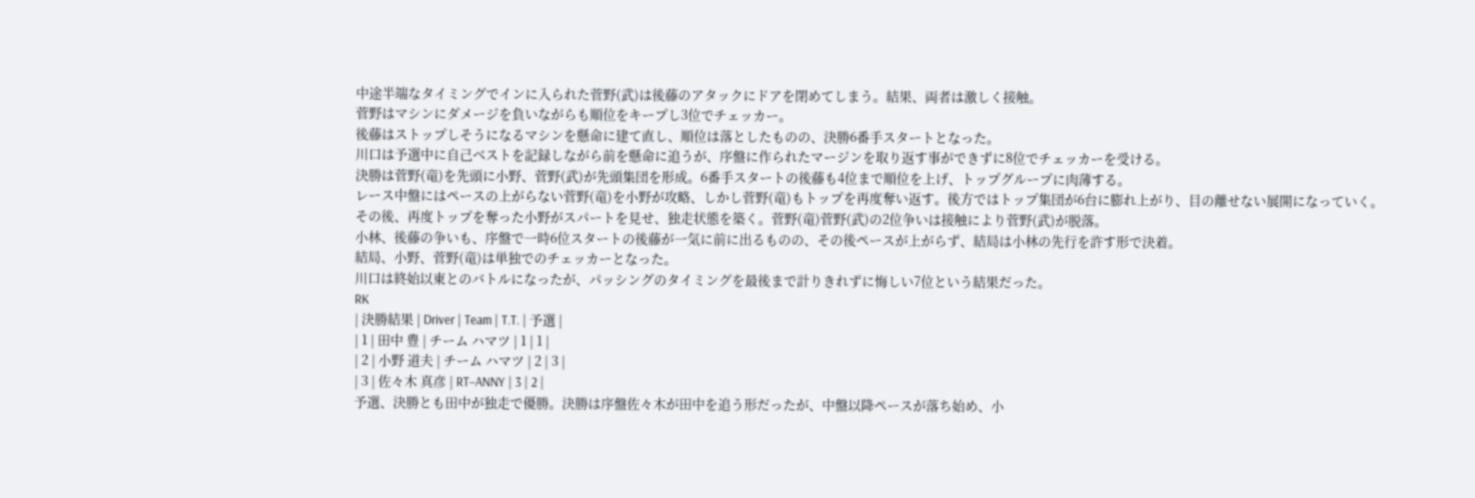中途半端なタイミングでインに入られた菅野(武)は後藤のアタックにドアを閉めてしまう。結果、両者は激しく接触。
菅野はマシンにダメージを負いながらも順位をキープし3位でチェッカー。
後藤はストップしそうになるマシンを懸命に建て直し、順位は落としたものの、決勝6番手スタートとなった。
川口は予選中に自己ベストを記録しながら前を懸命に追うが、序盤に作られたマージンを取り返す事ができずに8位でチェッカーを受ける。
決勝は菅野(竜)を先頭に小野、菅野(武)が先頭集団を形成。6番手スタートの後藤も4位まで順位を上げ、トップグループに肉薄する。
レース中盤にはペースの上がらない菅野(竜)を小野が攻略、しかし菅野(竜)もトップを再度奪い返す。後方ではトップ集団が6台に膨れ上がり、目の離せない展開になっていく。
その後、再度トップを奪った小野がスパートを見せ、独走状態を築く。菅野(竜)菅野(武)の2位争いは接触により菅野(武)が脱落。
小林、後藤の争いも、序盤で一時6位スタートの後藤が一気に前に出るものの、その後ペースが上がらず、結局は小林の先行を許す形で決着。
結局、小野、菅野(竜)は単独でのチェッカーとなった。
川口は終始以東とのバトルになったが、パッシングのタイミングを最後まで計りきれずに悔しい7位という結果だった。
RK
| 決勝結果 | Driver | Team | T.T. | 予選 |
| 1 | 田中 豊 | チーム ハマツ | 1 | 1 |
| 2 | 小野 道夫 | チーム ハマツ | 2 | 3 |
| 3 | 佐々木 真彦 | RT−ANNY | 3 | 2 |
予選、決勝とも田中が独走で優勝。決勝は序盤佐々木が田中を追う形だったが、中盤以降ペースが落ち始め、小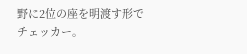野に2位の座を明渡す形でチェッカー。